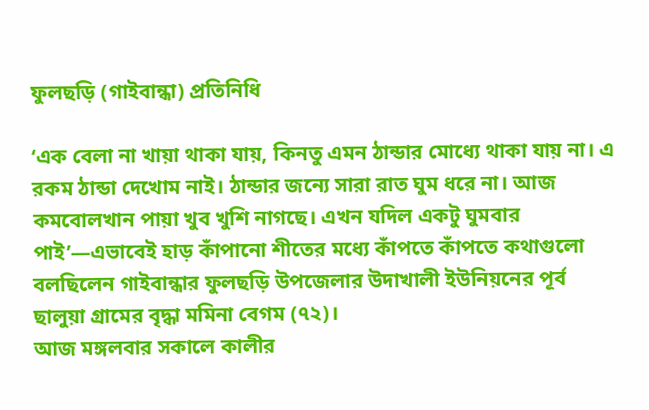ফুলছড়ি (গাইবান্ধা) প্রতিনিধি

‘এক বেলা না খায়া থাকা যায়, কিনতু এমন ঠান্ডার মোধ্যে থাকা যায় না। এ রকম ঠান্ডা দেখোম নাই। ঠান্ডার জন্যে সারা রাত ঘুম ধরে না। আজ কমবোলখান পায়া খুব খুশি নাগছে। এখন যদিল একটু ঘুমবার পাই’—এভাবেই হাড় কাঁপানো শীতের মধ্যে কাঁপতে কাঁপতে কথাগুলো বলছিলেন গাইবান্ধার ফুলছড়ি উপজেলার উদাখালী ইউনিয়নের পূর্ব ছালুয়া গ্রামের বৃদ্ধা মমিনা বেগম (৭২)।
আজ মঙ্গলবার সকালে কালীর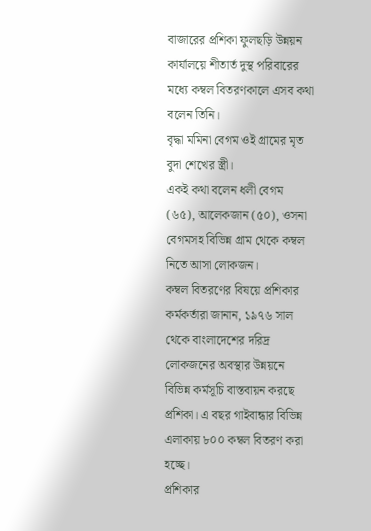বাজারের প্রশিকা ফুলছড়ি উন্নয়ন কার্যালয়ে শীতার্ত দুস্থ পরিবারের মধ্যে কম্বল বিতরণকালে এসব কথা বলেন তিনি।
বৃদ্ধা মমিনা বেগম ওই গ্রামের মৃত বুদা শেখের স্ত্রী।
একই কথা বলেন ধলী বেগম (৬৫), আলেকজান (৫০), ওসনা বেগমসহ বিভিন্ন গ্রাম থেকে কম্বল নিতে আসা লোকজন।
কম্বল বিতরণের বিষয়ে প্রশিকার কর্মকর্তারা জানান, ১৯৭৬ সাল থেকে বাংলাদেশের দরিদ্র লোকজনের অবস্থার উন্নয়নে বিভিন্ন কর্মসূচি বাস্তবায়ন করছে প্রশিকা। এ বছর গাইবান্ধার বিভিন্ন এলাকায় ৮০০ কম্বল বিতরণ করা হচ্ছে।
প্রশিকার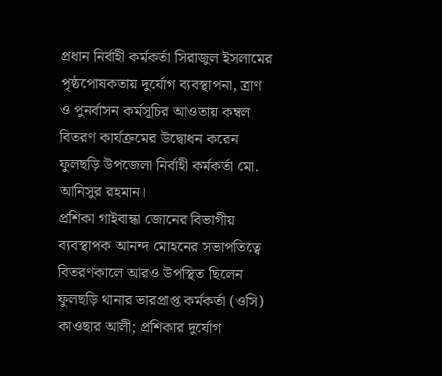প্রধান নির্বাহী কর্মকর্তা সিরাজুল ইসলামের পৃষ্ঠপোষকতায় দুর্যোগ ব্যবস্থাপনা, ত্রাণ ও পুনর্বাসন কর্মসূচির আওতায় কম্বল বিতরণ কার্যক্রমের উদ্বোধন করেন ফুলছড়ি উপজেলা নির্বাহী কর্মকর্তা মো. আনিসুর রহমান।
প্রশিকা গাইবান্ধা জোনের বিভাগীয় ব্যবস্থাপক আনন্দ মোহনের সভাপতিত্বে বিতরণকালে আরও উপস্থিত ছিলেন ফুলছড়ি থানার ভারপ্রাপ্ত কর্মকর্তা (ওসি) কাওছার আলী; প্রশিকার দুর্যোগ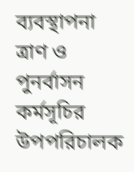ব্যবস্থাপনা ত্রাণ ও পুনর্বাসন কর্মসূচির উপপরিচালক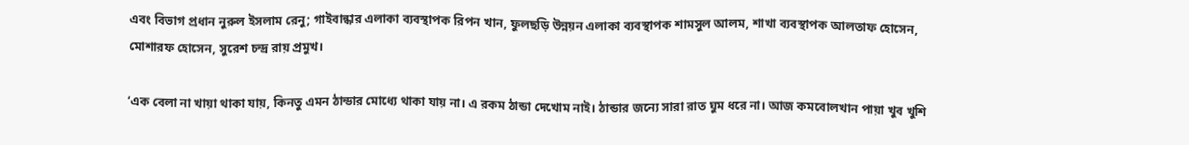এবং বিভাগ প্রধান নুরুল ইসলাম রেনু; গাইবান্ধার এলাকা ব্যবস্থাপক রিপন খান, ফুলছড়ি উন্নয়ন এলাকা ব্যবস্থাপক শামসুল আলম, শাখা ব্যবস্থাপক আলতাফ হোসেন, মোশারফ হোসেন, সুরেশ চন্দ্র রায় প্রমুখ।

‘এক বেলা না খায়া থাকা যায়, কিনতু এমন ঠান্ডার মোধ্যে থাকা যায় না। এ রকম ঠান্ডা দেখোম নাই। ঠান্ডার জন্যে সারা রাত ঘুম ধরে না। আজ কমবোলখান পায়া খুব খুশি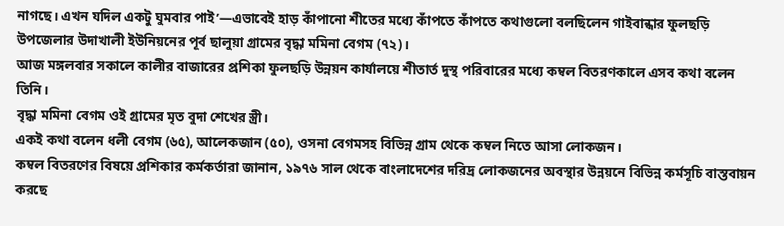নাগছে। এখন যদিল একটু ঘুমবার পাই’—এভাবেই হাড় কাঁপানো শীতের মধ্যে কাঁপতে কাঁপতে কথাগুলো বলছিলেন গাইবান্ধার ফুলছড়ি উপজেলার উদাখালী ইউনিয়নের পূর্ব ছালুয়া গ্রামের বৃদ্ধা মমিনা বেগম (৭২)।
আজ মঙ্গলবার সকালে কালীর বাজারের প্রশিকা ফুলছড়ি উন্নয়ন কার্যালয়ে শীতার্ত দুস্থ পরিবারের মধ্যে কম্বল বিতরণকালে এসব কথা বলেন তিনি।
বৃদ্ধা মমিনা বেগম ওই গ্রামের মৃত বুদা শেখের স্ত্রী।
একই কথা বলেন ধলী বেগম (৬৫), আলেকজান (৫০), ওসনা বেগমসহ বিভিন্ন গ্রাম থেকে কম্বল নিতে আসা লোকজন।
কম্বল বিতরণের বিষয়ে প্রশিকার কর্মকর্তারা জানান, ১৯৭৬ সাল থেকে বাংলাদেশের দরিদ্র লোকজনের অবস্থার উন্নয়নে বিভিন্ন কর্মসূচি বাস্তবায়ন করছে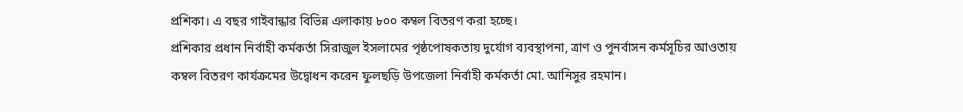প্রশিকা। এ বছর গাইবান্ধার বিভিন্ন এলাকায় ৮০০ কম্বল বিতরণ করা হচ্ছে।
প্রশিকার প্রধান নির্বাহী কর্মকর্তা সিরাজুল ইসলামের পৃষ্ঠপোষকতায় দুর্যোগ ব্যবস্থাপনা, ত্রাণ ও পুনর্বাসন কর্মসূচির আওতায় কম্বল বিতরণ কার্যক্রমের উদ্বোধন করেন ফুলছড়ি উপজেলা নির্বাহী কর্মকর্তা মো. আনিসুর রহমান।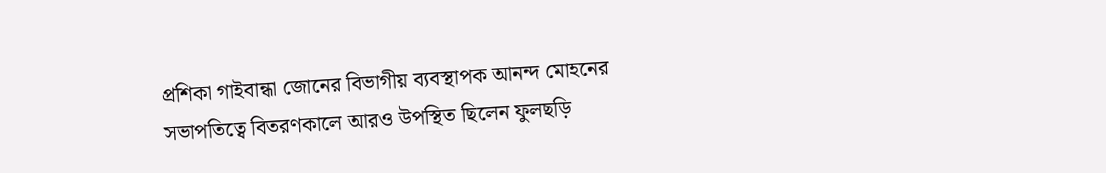প্রশিকা গাইবান্ধা জোনের বিভাগীয় ব্যবস্থাপক আনন্দ মোহনের সভাপতিত্বে বিতরণকালে আরও উপস্থিত ছিলেন ফুলছড়ি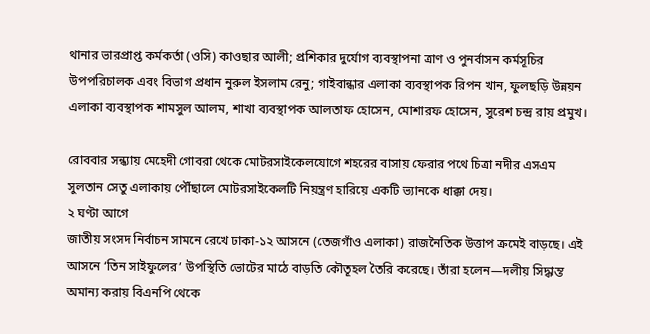থানার ভারপ্রাপ্ত কর্মকর্তা (ওসি) কাওছার আলী; প্রশিকার দুর্যোগ ব্যবস্থাপনা ত্রাণ ও পুনর্বাসন কর্মসূচির উপপরিচালক এবং বিভাগ প্রধান নুরুল ইসলাম রেনু; গাইবান্ধার এলাকা ব্যবস্থাপক রিপন খান, ফুলছড়ি উন্নয়ন এলাকা ব্যবস্থাপক শামসুল আলম, শাখা ব্যবস্থাপক আলতাফ হোসেন, মোশারফ হোসেন, সুরেশ চন্দ্র রায় প্রমুখ।

রোববার সন্ধ্যায় মেহেদী গোবরা থেকে মোটরসাইকেলযোগে শহরের বাসায় ফেরার পথে চিত্রা নদীর এসএম সুলতান সেতু এলাকায় পৌঁছালে মোটরসাইকেলটি নিয়ন্ত্রণ হারিয়ে একটি ভ্যানকে ধাক্কা দেয়।
২ ঘণ্টা আগে
জাতীয় সংসদ নির্বাচন সামনে রেখে ঢাকা-১২ আসনে (তেজগাঁও এলাকা) রাজনৈতিক উত্তাপ ক্রমেই বাড়ছে। এই আসনে ‘তিন সাইফুলের’ উপস্থিতি ভোটের মাঠে বাড়তি কৌতূহল তৈরি করেছে। তাঁরা হলেন—দলীয় সিদ্ধান্ত অমান্য করায় বিএনপি থেকে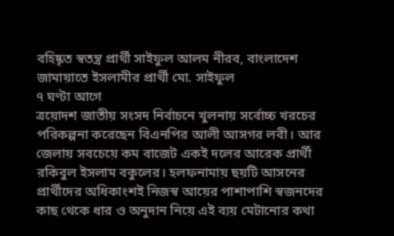বহিষ্কৃত স্বতন্ত্র প্রার্থী সাইফুল আলম নীরব, বাংলাদেশ জামায়াতে ইসলামীর প্রার্থী মো. সাইফুল
৭ ঘণ্টা আগে
ত্রয়োদশ জাতীয় সংসদ নির্বাচনে খুলনায় সর্বোচ্চ খরচের পরিকল্পনা করেছেন বিএনপির আলী আসগর লবী। আর জেলায় সবচেয়ে কম বাজেট একই দলের আরেক প্রার্থী রকিবুল ইসলাম বকুলের। হলফনামায় ছয়টি আসনের প্রার্থীদের অধিকাংশই নিজস্ব আয়ের পাশাপাশি স্বজনদের কাছ থেকে ধার ও অনুদান নিয়ে এই ব্যয় মেটানোর কথা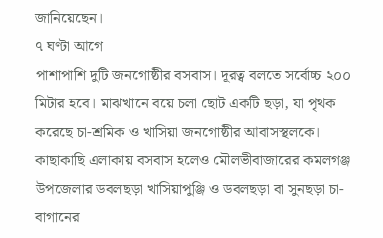জানিয়েছেন।
৭ ঘণ্টা আগে
পাশাপাশি দুটি জনগোষ্ঠীর বসবাস। দূরত্ব বলতে সর্বোচ্চ ২০০ মিটার হবে। মাঝখানে বয়ে চলা ছোট একটি ছড়া, যা পৃথক করেছে চা-শ্রমিক ও খাসিয়া জনগোষ্ঠীর আবাসস্থলকে। কাছাকাছি এলাকায় বসবাস হলেও মৌলভীবাজারের কমলগঞ্জ উপজেলার ডবলছড়া খাসিয়াপুঞ্জি ও ডবলছড়া বা সুনছড়া চা-বাগানের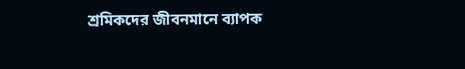শ্রমিকদের জীবনমানে ব্যাপক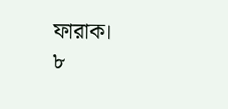ফারাক।
৮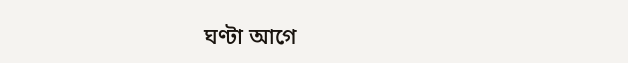ঘণ্টা আগে